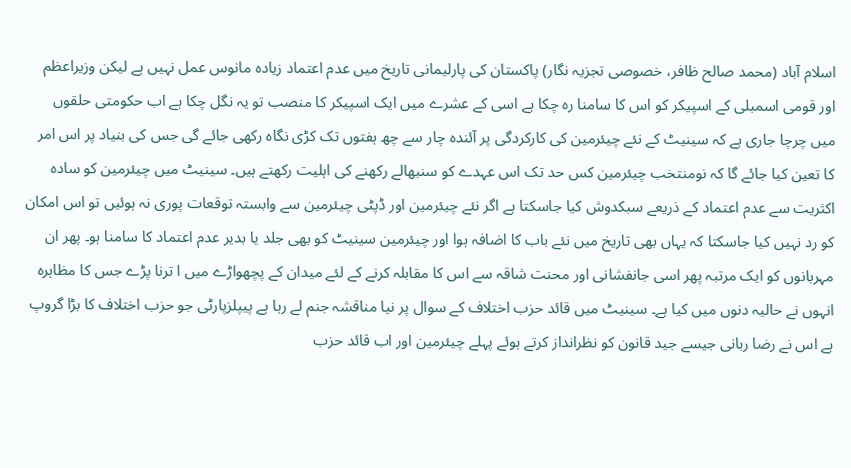اسلام آباد (محمد صالح ظافر، خصوصی تجزیہ نگار) پاکستان کی پارلیمانی تاریخ میں عدم اعتماد زیادہ مانوس عمل نہیں ہے لیکن وزیراعظم اور قومی اسمبلی کے اسپیکر کو اس کا سامنا رہ چکا ہے اسی کے عشرے میں ایک اسپیکر کا منصب تو یہ نگل چکا ہے اب حکومتی حلقوں میں چرچا جاری ہے کہ سینیٹ کے نئے چیئرمین کی کارکردگی پر آئندہ چار سے چھ ہفتوں تک کڑی نگاہ رکھی جائے گی جس کی بنیاد پر اس امر کا تعین کیا جائے گا کہ نومنتخب چیئرمین کس حد تک اس عہدے کو سنبھالے رکھنے کی اہلیت رکھتے ہیں۔ سینیٹ میں چیئرمین کو سادہ اکثریت سے عدم اعتماد کے ذریعے سبکدوش کیا جاسکتا ہے اگر نئے چیئرمین اور ڈپٹی چیئرمین سے وابستہ توقعات پوری نہ ہوئیں تو اس امکان کو رد نہیں کیا جاسکتا کہ یہاں بھی تاریخ میں نئے باب کا اضافہ ہوا اور چیئرمین سینیٹ کو بھی جلد یا بدیر عدم اعتماد کا سامنا ہو۔ پھر ان مہربانوں کو ایک مرتبہ پھر اسی جانفشانی اور محنت شاقہ سے اس کا مقابلہ کرنے کے لئے میدان کے پچھواڑے میں ا ترنا پڑے جس کا مظاہرہ انہوں نے حالیہ دنوں میں کیا ہے۔ سینیٹ میں قائد حزب اختلاف کے سوال پر نیا مناقشہ جنم لے رہا ہے پیپلزپارٹی جو حزب اختلاف کا بڑا گروپ ہے اس نے رضا ربانی جیسے جید قانون کو نظرانداز کرتے ہوئے پہلے چیئرمین اور اب قائد حزب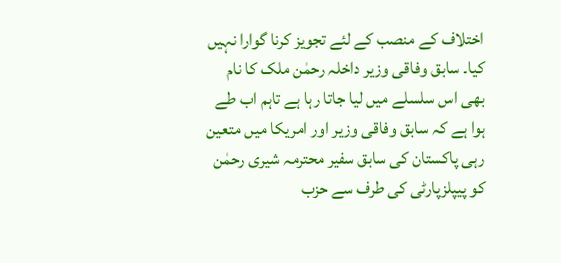اختلاف کے منصب کے لئے تجویز کرنا گوارا نہیں کیا۔ سابق وفاقی وزیر داخلہ رحمٰن ملک کا نام بھی اس سلسلے میں لیا جاتا رہا ہے تاہم اب طے ہوا ہے کہ سابق وفاقی وزیر اور امریکا میں متعین رہی پاکستان کی سابق سفیر محترمہ شیری رحمٰن کو پیپلزپارٹی کی طرف سے حزب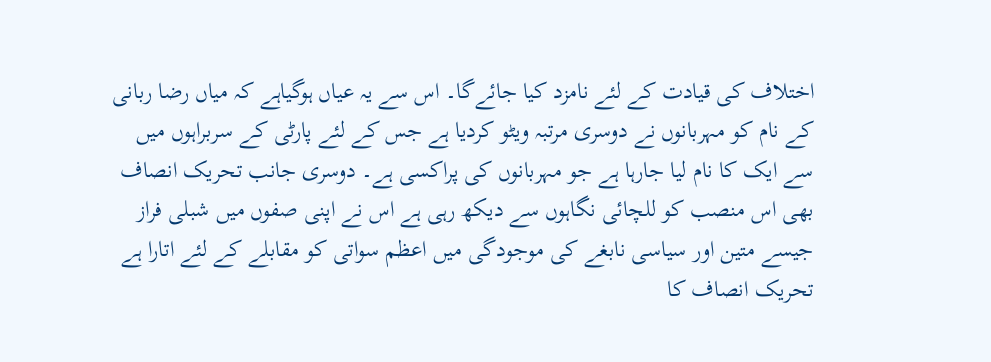اختلاف کی قیادت کے لئے نامزد کیا جائےگا۔ اس سے یہ عیاں ہوگیاہے کہ میاں رضا ربانی کے نام کو مہربانوں نے دوسری مرتبہ ویٹو کردیا ہے جس کے لئے پارٹی کے سربراہوں میں سے ایک کا نام لیا جارہا ہے جو مہربانوں کی پراکسی ہے۔ دوسری جانب تحریک انصاف بھی اس منصب کو للچائی نگاہوں سے دیکھ رہی ہے اس نے اپنی صفوں میں شبلی فراز جیسے متین اور سیاسی نابغے کی موجودگی میں اعظم سواتی کو مقابلے کے لئے اتارا ہے تحریک انصاف کا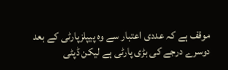موقف ہے کہ عددی اعتبار سے وہ پیپلزپارٹی کے بعد دوسرے درجے کی بڑی پارٹی ہے لیکن ڈپٹی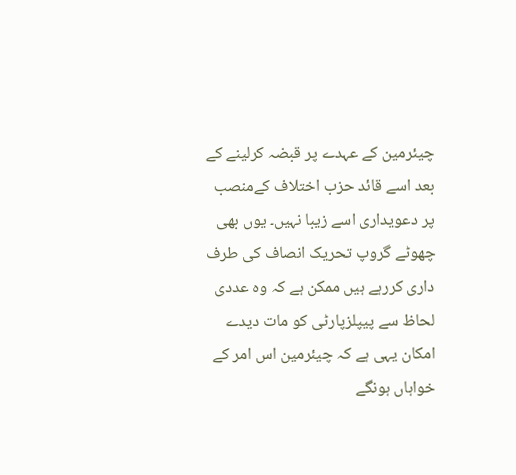چیئرمین کے عہدے پر قبضہ کرلینے کے بعد اسے قائد حزب اختلاف کےمنصب پر دعویداری اسے زیبا نہیں۔ یوں بھی چھوٹے گروپ تحریک انصاف کی طرف داری کررہے ہیں ممکن ہے کہ وہ عددی لحاظ سے پیپلزپارٹی کو مات دیدے امکان یہی ہے کہ چیئرمین اس امر کے خواہاں ہونگے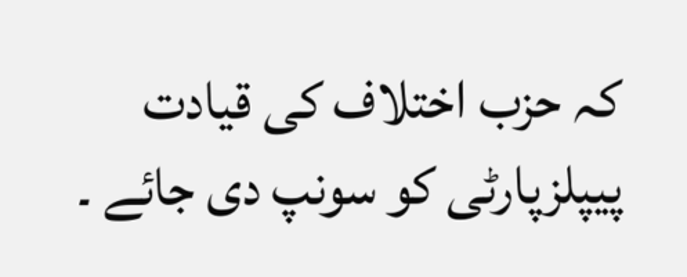کہ حزب اختلاف کی قیادت پیپلزپارٹی کو سونپ دی جائے ۔